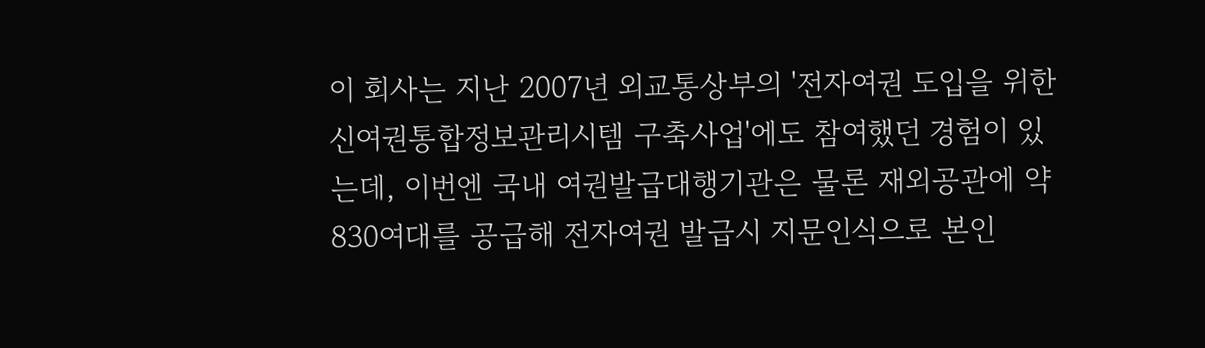이 회사는 지난 2007년 외교통상부의 '전자여권 도입을 위한 신여권통합정보관리시템 구축사업'에도 참여했던 경험이 있는데, 이번엔 국내 여권발급대행기관은 물론 재외공관에 약 830여대를 공급해 전자여권 발급시 지문인식으로 본인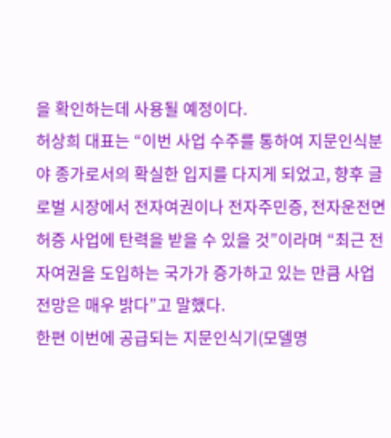을 확인하는데 사용될 예정이다.
허상희 대표는 “이번 사업 수주를 통하여 지문인식분야 종가로서의 확실한 입지를 다지게 되었고, 향후 글로벌 시장에서 전자여권이나 전자주민증, 전자운전면허증 사업에 탄력을 받을 수 있을 것”이라며 “최근 전자여권을 도입하는 국가가 증가하고 있는 만큼 사업 전망은 매우 밝다”고 말했다.
한편 이번에 공급되는 지문인식기(모델명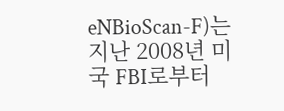eNBioScan-F)는 지난 2008년 미국 FBI로부터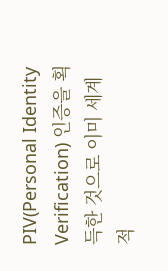PIV(Personal Identity Verification) 인증을 획득한 것으로 이미 세계적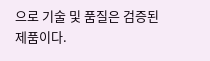으로 기술 및 품질은 검증된 제품이다.